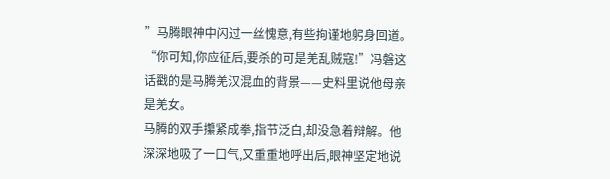”马腾眼神中闪过一丝愧意,有些拘谨地躬身回道。
“你可知,你应征后,要杀的可是羌乱贼寇!”冯磐这话戳的是马腾羌汉混血的背景——史料里说他母亲是羌女。
马腾的双手攥紧成拳,指节泛白,却没急着辩解。他深深地吸了一口气,又重重地呼出后,眼神坚定地说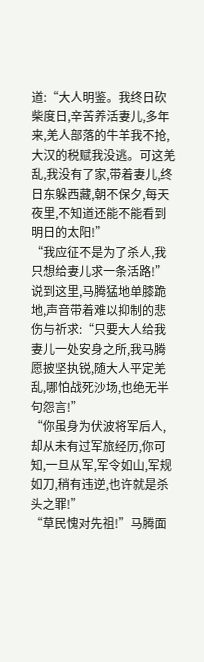道:“大人明鉴。我终日砍柴度日,辛苦养活妻儿,多年来,羌人部落的牛羊我不抢,大汉的税赋我没逃。可这羌乱,我没有了家,带着妻儿,终日东躲西藏,朝不保夕,每天夜里,不知道还能不能看到明日的太阳!”
“我应征不是为了杀人,我只想给妻儿求一条活路!”说到这里,马腾猛地单膝跪地,声音带着难以抑制的悲伤与祈求:“只要大人给我妻儿一处安身之所,我马腾愿披坚执锐,随大人平定羌乱,哪怕战死沙场,也绝无半句怨言!”
“你虽身为伏波将军后人,却从未有过军旅经历,你可知,一旦从军,军令如山,军规如刀,稍有违逆,也许就是杀头之罪!”
“草民愧对先祖!”马腾面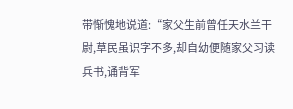带惭愧地说道:“家父生前曾任天水兰干尉,草民虽识字不多,却自幼便随家父习读兵书,诵背军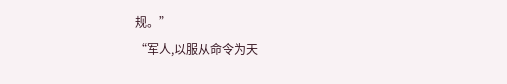规。”
“军人,以服从命令为天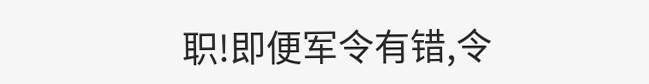职!即便军令有错,令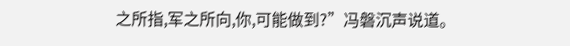之所指,军之所向,你,可能做到?”冯磐沉声说道。